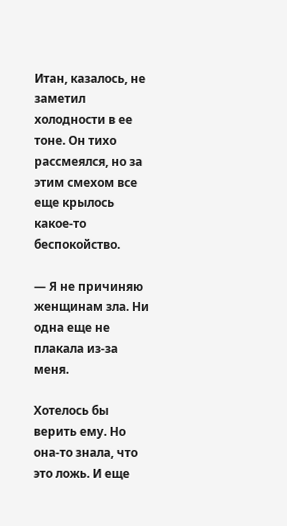Итан, казалось, не заметил холодности в ее тоне. Он тихо рассмеялся, но за этим смехом все еще крылось какое-то беспокойство.

— Я не причиняю женщинам зла. Ни одна еще не плакала из-за меня.

Хотелось бы верить ему. Но она-то знала, что это ложь. И еще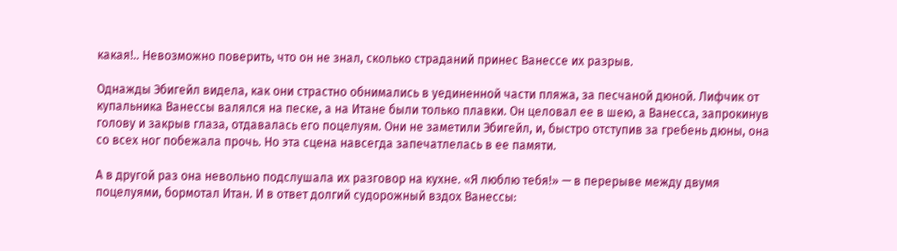какая!.. Невозможно поверить, что он не знал, сколько страданий принес Ванессе их разрыв.

Однажды Эбигейл видела, как они страстно обнимались в уединенной части пляжа, за песчаной дюной. Лифчик от купальника Ванессы валялся на песке, а на Итане были только плавки. Он целовал ее в шею, а Ванесса, запрокинув голову и закрыв глаза, отдавалась его поцелуям. Они не заметили Эбигейл, и, быстро отступив за гребень дюны, она со всех ног побежала прочь. Но эта сцена навсегда запечатлелась в ее памяти.

А в другой раз она невольно подслушала их разговор на кухне. «Я люблю тебя!» — в перерыве между двумя поцелуями, бормотал Итан. И в ответ долгий судорожный вздох Ванессы: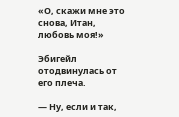«О, скажи мне это снова, Итан, любовь моя!»

Эбигейл отодвинулась от его плеча.

— Ну, если и так,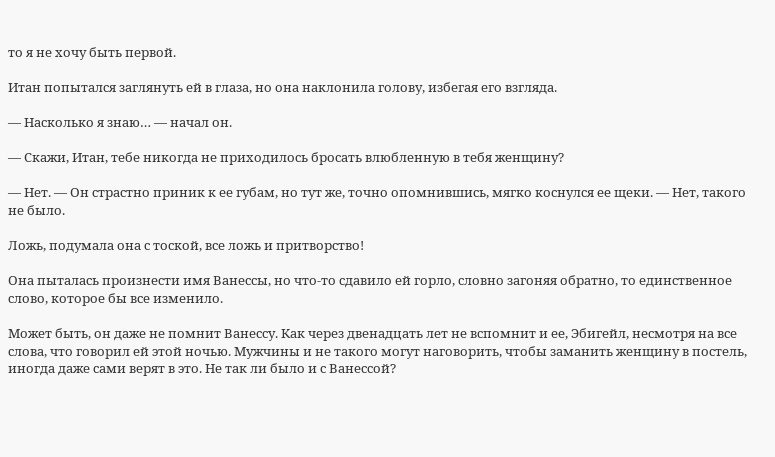то я не хочу быть первой.

Итан попытался заглянуть ей в глаза, но она наклонила голову, избегая его взгляда.

— Насколько я знаю… — начал он.

— Скажи, Итан, тебе никогда не приходилось бросать влюбленную в тебя женщину?

— Нет. — Он страстно приник к ее губам, но тут же, точно опомнившись, мягко коснулся ее щеки. — Нет, такого не было.

Ложь, подумала она с тоской, все ложь и притворство!

Она пыталась произнести имя Ванессы, но что-то сдавило ей горло, словно загоняя обратно, то единственное слово, которое бы все изменило.

Может быть, он даже не помнит Ванессу. Как через двенадцать лет не вспомнит и ее, Эбигейл, несмотря на все слова, что говорил ей этой ночью. Мужчины и не такого могут наговорить, чтобы заманить женщину в постель, иногда даже сами верят в это. Не так ли было и с Ванессой?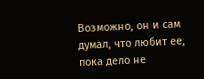Возможно, он и сам думал, что любит ее, пока дело не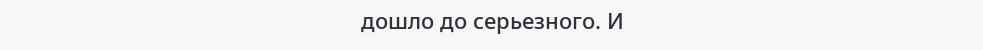дошло до серьезного. И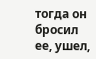тогда он бросил ее, ушел,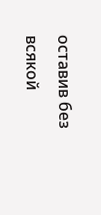оставив без всякой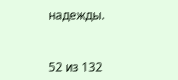надежды.



52 из 132